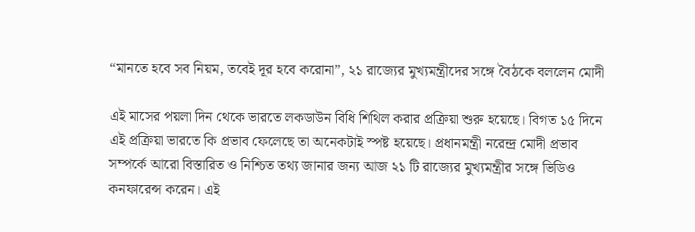“মানতে হবে সব নিয়ম, তবেই দূর হবে করোনা”, ২১ রাজ্যের মুখ্যমন্ত্রীদের সঙ্গে বৈঠকে বললেন মোদী

এই মাসের পয়লা দিন থেকে ভারতে লকডাউন বিধি শিথিল করার প্রক্রিয়া শুরু হয়েছে। বিগত ১৫ দিনে এই প্রক্রিয়া ভারতে কি প্রভাব ফেলেছে তা অনেকটাই স্পষ্ট হয়েছে। প্রধানমন্ত্রী নরেন্দ্র মোদী প্রভাব সম্পর্কে আরো বিস্তারিত ও নিশ্চিত তথ্য জানার জন্য আজ ২১ টি রাজ্যের মুখ্যমন্ত্রীর সঙ্গে ভিডিও কনফারেন্স করেন। এই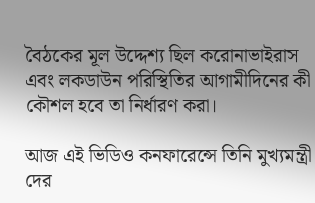বৈঠকের মূল উদ্দেশ্য ছিল করোনাভাইরাস এবং লকডাউন পরিস্থিতির আগামীদিনের কী কৌশল হবে তা নির্ধারণ করা।

আজ এই ভিডিও কনফারেন্সে তিনি মুখ্যমন্ত্রী দের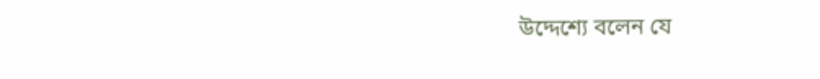উদ্দেশ্যে বলেন যে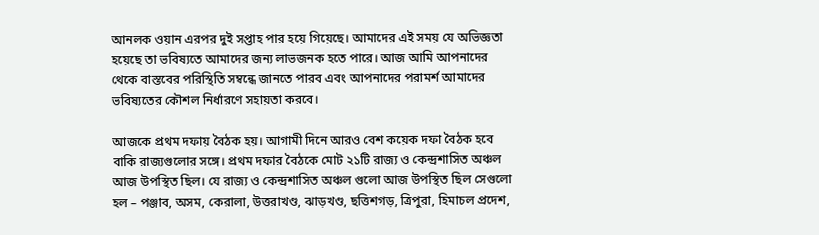আনলক ওয়ান এরপর দুই সপ্তাহ পার হয়ে গিয়েছে। আমাদের এই সময় যে অভিজ্ঞতা হয়েছে তা ভবিষ্যতে আমাদের জন্য লাভজনক হতে পারে। আজ আমি আপনাদের থেকে বাস্তবের পরিস্থিতি সম্বন্ধে জানতে পারব এবং আপনাদের পরামর্শ আমাদের ভবিষ্যতের কৌশল নির্ধারণে সহায়তা করবে।

আজকে প্রথম দফায় বৈঠক হয়। আগামী দিনে আরও বেশ কয়েক দফা বৈঠক হবে বাকি রাজ্যগুলোর সঙ্গে। প্রথম দফার বৈঠকে মোট ২১টি রাজ্য ও কেন্দ্রশাসিত অঞ্চল আজ উপস্থিত ছিল। যে রাজ্য ও কেন্দ্রশাসিত অঞ্চল গুলো আজ উপস্থিত ছিল সেগুলো হল – পঞ্জাব, অসম, কেরালা, উত্তরাখণ্ড, ঝাড়খণ্ড, ছত্তিশগড়, ত্রিপুরা, হিমাচল প্রদেশ,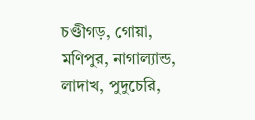চণ্ডীগড়, গোয়া, মণিপুর, নাগাল্যান্ড, লাদাখ, পুদুচেরি,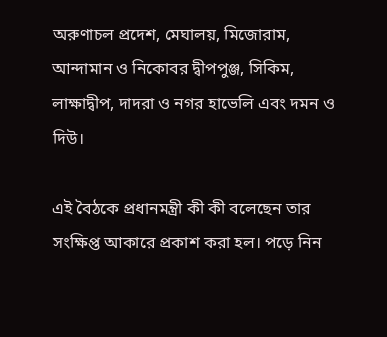অরুণাচল প্রদেশ, মেঘালয়, মিজোরাম, আন্দামান ও নিকোবর দ্বীপপুঞ্জ, সিকিম, লাক্ষাদ্বীপ, দাদরা ও নগর হাভেলি এবং দমন ও দিউ।

এই বৈঠকে প্রধানমন্ত্রী কী কী বলেছেন তার সংক্ষিপ্ত আকারে প্রকাশ করা হল। পড়ে নিন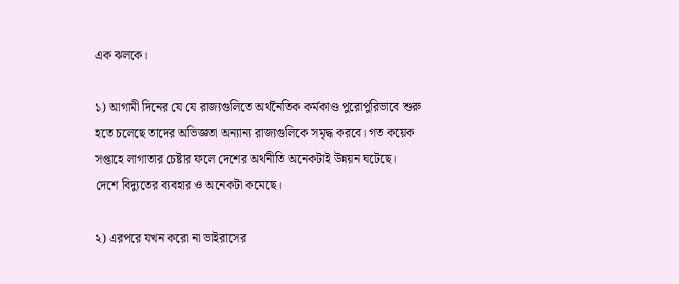এক ঝলকে।

১) আগামী দিনের যে যে রাজ্যগুলিতে অর্থনৈতিক কর্মকাণ্ড পুরোপুরিভাবে শুরু হতে চলেছে তাদের অভিজ্ঞতা অন্যান্য রাজ্যগুলিকে সমৃদ্ধ করবে। গত কয়েক সপ্তাহে লাগাতার চেষ্টার ফলে দেশের অর্থনীতি অনেকটাই উন্নয়ন ঘটেছে। দেশে বিদ্যুতের ব্যবহার ও অনেকটা কমেছে।

২) এরপরে যখন করো না ভাইরাসের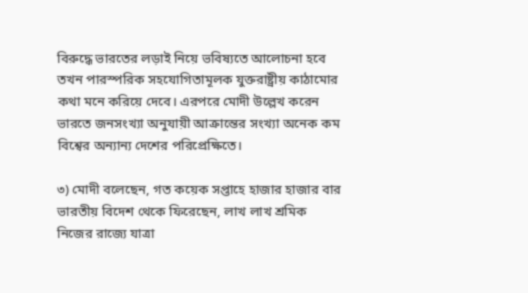বিরুদ্ধে ভারতের লড়াই নিয়ে ভবিষ্যতে আলোচনা হবে তখন পারস্পরিক সহযোগিতামূলক যুক্তরাষ্ট্রীয় কাঠামোর কথা মনে করিয়ে দেবে। এরপরে মোদী উল্লেখ করেন ভারতে জনসংখ্যা অনুযায়ী আক্রান্তের সংখ্যা অনেক কম বিশ্বের অন্যান্য দেশের পরিপ্রেক্ষিতে।

৩) মোদী বলেছেন, গত কয়েক সপ্তাহে হাজার হাজার বার ভারতীয় বিদেশ থেকে ফিরেছেন, লাখ লাখ শ্রমিক নিজের রাজ্যে যাত্রা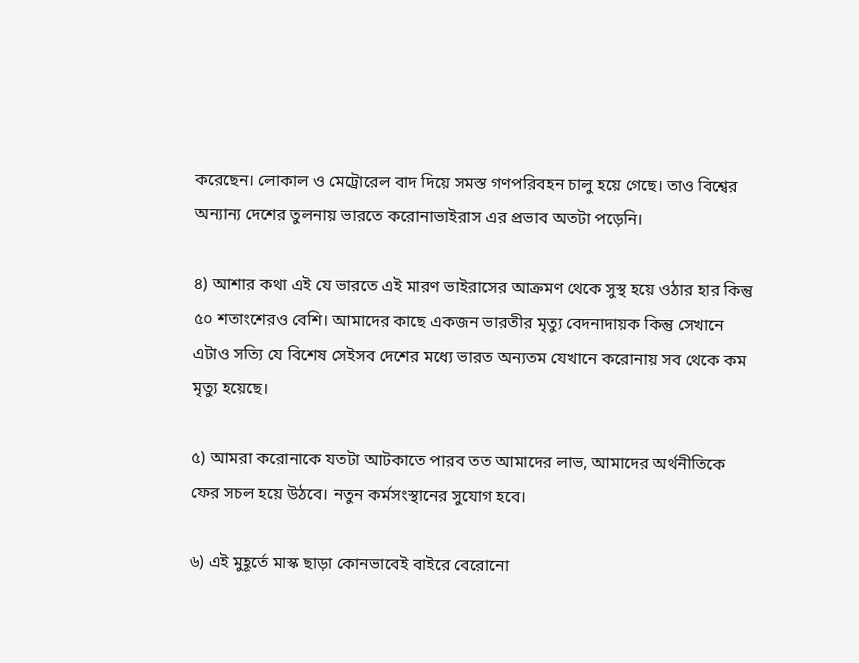করেছেন। লোকাল ও মেট্রোরেল বাদ দিয়ে সমস্ত গণপরিবহন চালু হয়ে গেছে। তাও বিশ্বের অন্যান্য দেশের তুলনায় ভারতে করোনাভাইরাস এর প্রভাব অতটা পড়েনি।

৪) আশার কথা এই যে ভারতে এই মারণ ভাইরাসের আক্রমণ থেকে সুস্থ হয়ে ওঠার হার কিন্তু ৫০ শতাংশেরও বেশি। আমাদের কাছে একজন ভারতীর মৃত্যু বেদনাদায়ক কিন্তু সেখানে এটাও সত্যি যে বিশেষ সেইসব দেশের মধ্যে ভারত অন্যতম যেখানে করোনায় সব থেকে কম মৃত্যু হয়েছে।

৫) আমরা করোনাকে যতটা আটকাতে পারব তত আমাদের লাভ, আমাদের অর্থনীতিকে ফের সচল হয়ে উঠবে। নতুন কর্মসংস্থানের সুযোগ হবে।

৬) এই মুহূর্তে মাস্ক ছাড়া কোনভাবেই বাইরে বেরোনো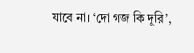যাবে না। ‘দো গজ কি দূরি’,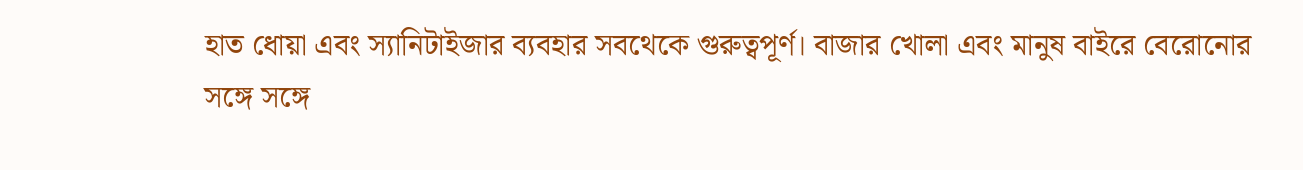হাত ধোয়া এবং স্যানিটাইজার ব্যবহার সবথেকে গুরুত্বপূর্ণ। বাজার খোলা এবং মানুষ বাইরে বেরোনোর সঙ্গে সঙ্গে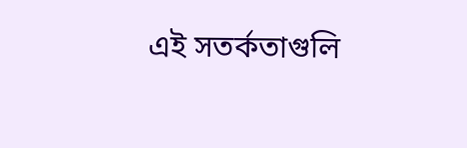এই সতর্কতাগুলি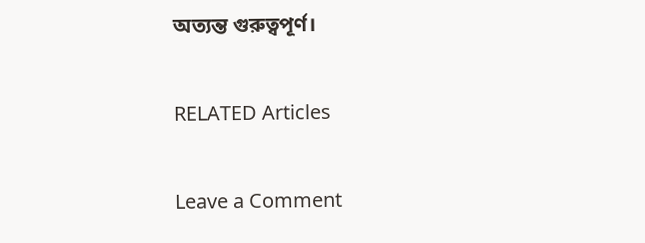অত্যন্ত গুরুত্বপূর্ণ।

RELATED Articles

Leave a Comment